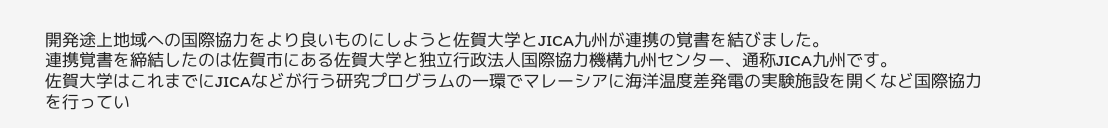開発途上地域への国際協力をより良いものにしようと佐賀大学とJICA九州が連携の覚書を結びました。
連携覚書を締結したのは佐賀市にある佐賀大学と独立行政法人国際協力機構九州センター、通称JICA九州です。
佐賀大学はこれまでにJICAなどが行う研究プログラムの一環でマレーシアに海洋温度差発電の実験施設を開くなど国際協力を行ってい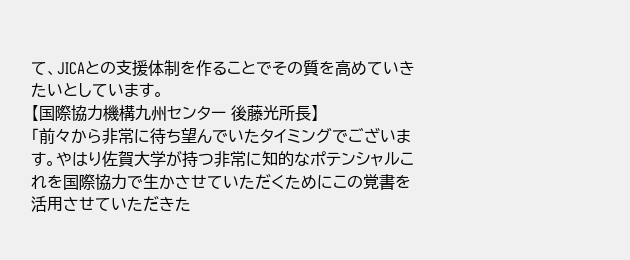て、JICAとの支援体制を作ることでその質を高めていきたいとしています。
【国際協力機構九州センター 後藤光所長】
「前々から非常に待ち望んでいたタイミングでございます。やはり佐賀大学が持つ非常に知的なポテンシャルこれを国際協力で生かさせていただくためにこの覚書を活用させていただきた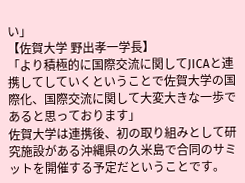い」
【佐賀大学 野出孝一学長】
「より積極的に国際交流に関してJICAと連携してしていくということで佐賀大学の国際化、国際交流に関して大変大きな一歩であると思っております」
佐賀大学は連携後、初の取り組みとして研究施設がある沖縄県の久米島で合同のサミットを開催する予定だということです。